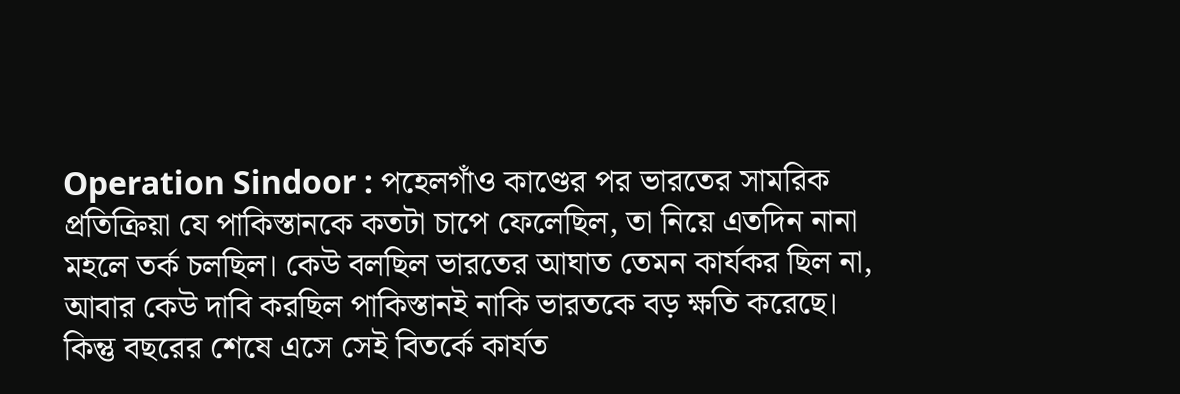Operation Sindoor : পহেলগাঁও কাণ্ডের পর ভারতের সামরিক প্রতিক্রিয়া যে পাকিস্তানকে কতটা চাপে ফেলেছিল, তা নিয়ে এতদিন নানা মহলে তর্ক চলছিল। কেউ বলছিল ভারতের আঘাত তেমন কার্যকর ছিল না, আবার কেউ দাবি করছিল পাকিস্তানই নাকি ভারতকে বড় ক্ষতি করেছে। কিন্তু বছরের শেষে এসে সেই বিতর্কে কার্যত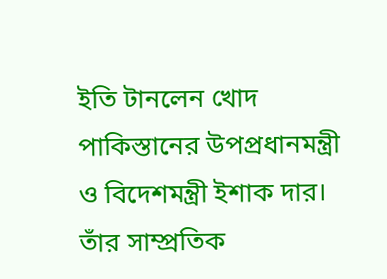ইতি টানলেন খোদ পাকিস্তানের উপপ্রধানমন্ত্রী ও বিদেশমন্ত্রী ইশাক দার। তাঁর সাম্প্রতিক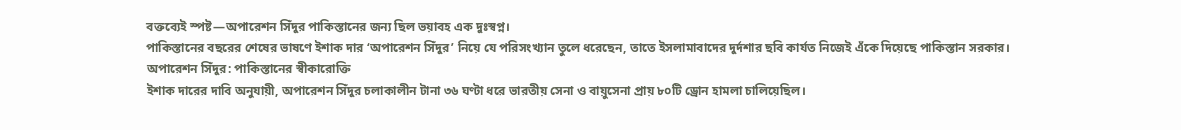বক্তব্যেই স্পষ্ট—অপারেশন সিঁদুর পাকিস্তানের জন্য ছিল ভয়াবহ এক দুঃস্বপ্ন।
পাকিস্তানের বছরের শেষের ভাষণে ইশাক দার ‘অপারেশন সিঁদুর’ নিয়ে যে পরিসংখ্যান তুলে ধরেছেন, তাতে ইসলামাবাদের দুর্দশার ছবি কার্যত নিজেই এঁকে দিয়েছে পাকিস্তান সরকার।
অপারেশন সিঁদুর: পাকিস্তানের স্বীকারোক্তি
ইশাক দারের দাবি অনুযায়ী, অপারেশন সিঁদুর চলাকালীন টানা ৩৬ ঘণ্টা ধরে ভারতীয় সেনা ও বায়ুসেনা প্রায় ৮০টি ড্রোন হামলা চালিয়েছিল।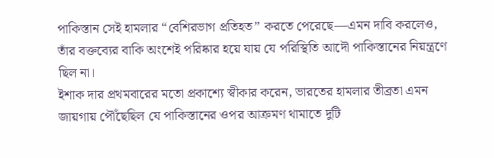পাকিস্তান সেই হামলার “বেশিরভাগ প্রতিহত” করতে পেরেছে—এমন দাবি করলেও, তাঁর বক্তব্যের বাকি অংশেই পরিষ্কার হয়ে যায় যে পরিস্থিতি আদৌ পাকিস্তানের নিয়ন্ত্রণে ছিল না।
ইশাক দার প্রথমবারের মতো প্রকাশ্যে স্বীকার করেন, ভারতের হামলার তীব্রতা এমন জায়গায় পৌঁছেছিল যে পাকিস্তানের ওপর আক্রমণ থামাতে দুটি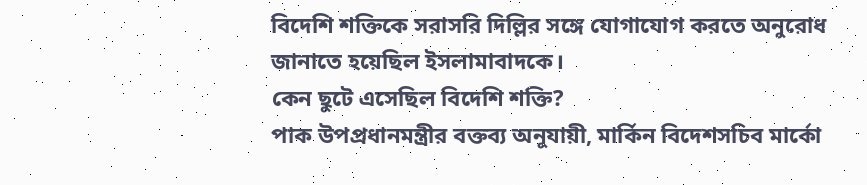বিদেশি শক্তিকে সরাসরি দিল্লির সঙ্গে যোগাযোগ করতে অনুরোধ জানাতে হয়েছিল ইসলামাবাদকে।
কেন ছুটে এসেছিল বিদেশি শক্তি?
পাক উপপ্রধানমন্ত্রীর বক্তব্য অনুযায়ী, মার্কিন বিদেশসচিব মার্কো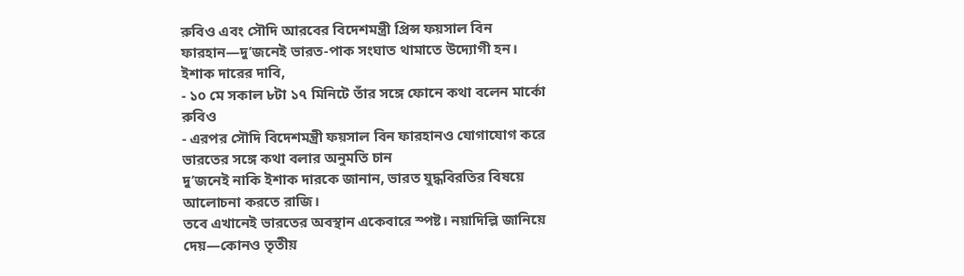রুবিও এবং সৌদি আরবের বিদেশমন্ত্রী প্রিন্স ফয়সাল বিন ফারহান—দু’জনেই ভারত-পাক সংঘাত থামাতে উদ্যোগী হন।
ইশাক দারের দাবি,
- ১০ মে সকাল ৮টা ১৭ মিনিটে তাঁর সঙ্গে ফোনে কথা বলেন মার্কো রুবিও
- এরপর সৌদি বিদেশমন্ত্রী ফয়সাল বিন ফারহানও যোগাযোগ করে ভারতের সঙ্গে কথা বলার অনুমতি চান
দু’জনেই নাকি ইশাক দারকে জানান, ভারত যুদ্ধবিরতির বিষয়ে আলোচনা করতে রাজি।
তবে এখানেই ভারতের অবস্থান একেবারে স্পষ্ট। নয়াদিল্লি জানিয়ে দেয়—কোনও তৃতীয়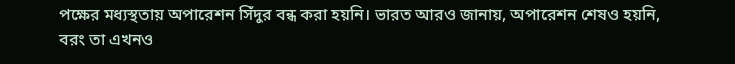পক্ষের মধ্যস্থতায় অপারেশন সিঁদুর বন্ধ করা হয়নি। ভারত আরও জানায়, অপারেশন শেষও হয়নি, বরং তা এখনও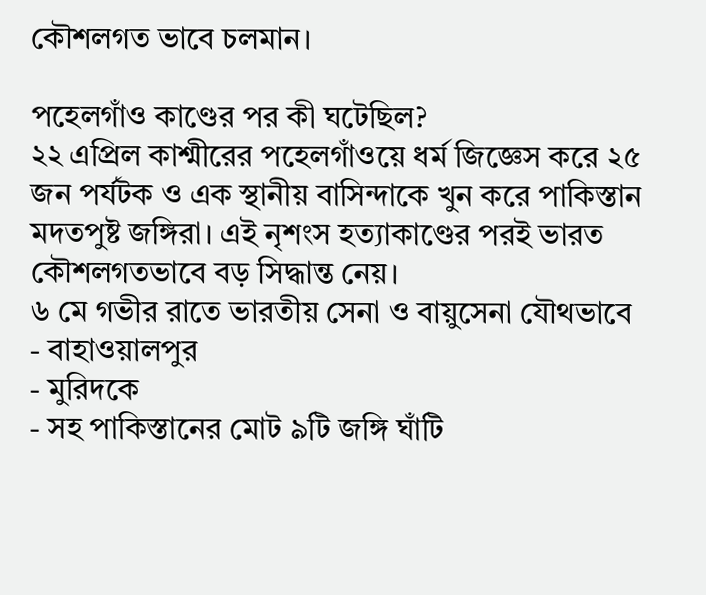কৌশলগত ভাবে চলমান।

পহেলগাঁও কাণ্ডের পর কী ঘটেছিল?
২২ এপ্রিল কাশ্মীরের পহেলগাঁওয়ে ধর্ম জিজ্ঞেস করে ২৫ জন পর্যটক ও এক স্থানীয় বাসিন্দাকে খুন করে পাকিস্তান মদতপুষ্ট জঙ্গিরা। এই নৃশংস হত্যাকাণ্ডের পরই ভারত কৌশলগতভাবে বড় সিদ্ধান্ত নেয়।
৬ মে গভীর রাতে ভারতীয় সেনা ও বায়ুসেনা যৌথভাবে
- বাহাওয়ালপুর
- মুরিদকে
- সহ পাকিস্তানের মোট ৯টি জঙ্গি ঘাঁটি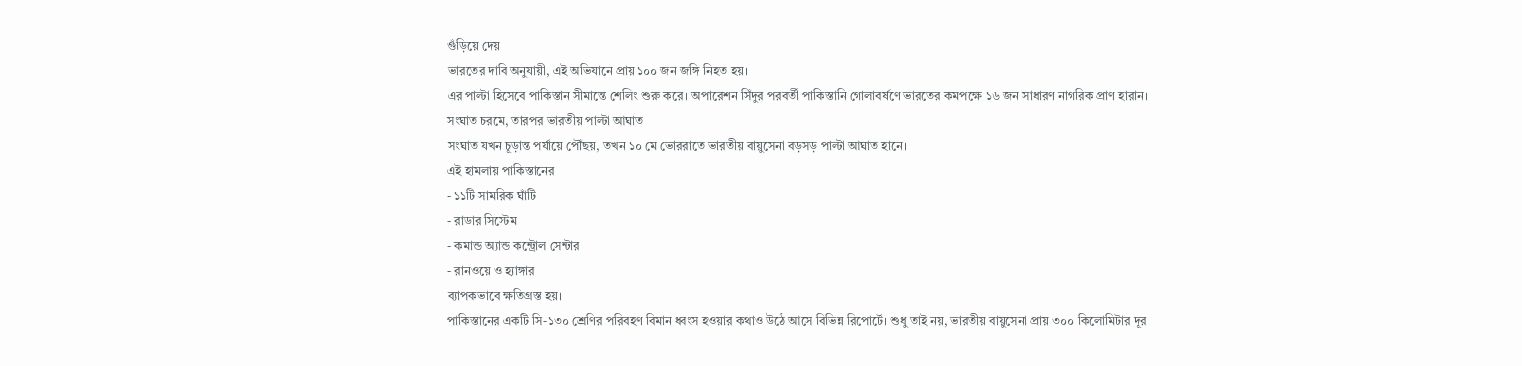গুঁড়িয়ে দেয়
ভারতের দাবি অনুযায়ী, এই অভিযানে প্রায় ১০০ জন জঙ্গি নিহত হয়।
এর পাল্টা হিসেবে পাকিস্তান সীমান্তে শেলিং শুরু করে। অপারেশন সিঁদুর পরবর্তী পাকিস্তানি গোলাবর্ষণে ভারতের কমপক্ষে ১৬ জন সাধারণ নাগরিক প্রাণ হারান।
সংঘাত চরমে, তারপর ভারতীয় পাল্টা আঘাত
সংঘাত যখন চূড়ান্ত পর্যায়ে পৌঁছয়, তখন ১০ মে ভোররাতে ভারতীয় বায়ুসেনা বড়সড় পাল্টা আঘাত হানে।
এই হামলায় পাকিস্তানের
- ১১টি সামরিক ঘাঁটি
- রাডার সিস্টেম
- কমান্ড অ্যান্ড কন্ট্রোল সেন্টার
- রানওয়ে ও হ্যাঙ্গার
ব্যাপকভাবে ক্ষতিগ্রস্ত হয়।
পাকিস্তানের একটি সি-১৩০ শ্রেণির পরিবহণ বিমান ধ্বংস হওয়ার কথাও উঠে আসে বিভিন্ন রিপোর্টে। শুধু তাই নয়, ভারতীয় বায়ুসেনা প্রায় ৩০০ কিলোমিটার দূর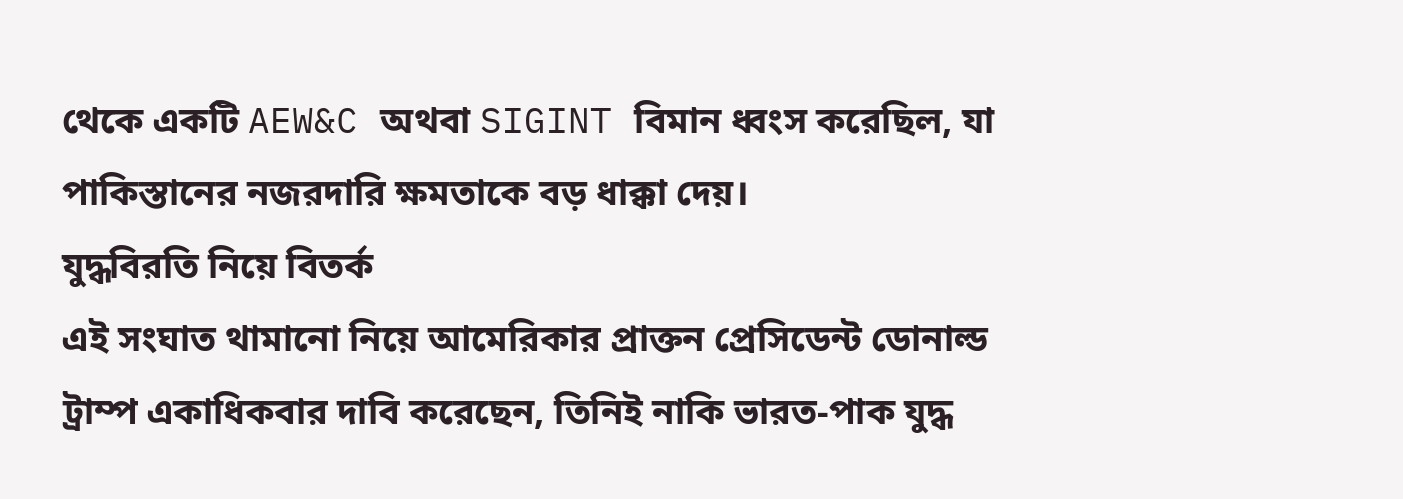থেকে একটি AEW&C অথবা SIGINT বিমান ধ্বংস করেছিল, যা পাকিস্তানের নজরদারি ক্ষমতাকে বড় ধাক্কা দেয়।
যুদ্ধবিরতি নিয়ে বিতর্ক
এই সংঘাত থামানো নিয়ে আমেরিকার প্রাক্তন প্রেসিডেন্ট ডোনাল্ড ট্রাম্প একাধিকবার দাবি করেছেন, তিনিই নাকি ভারত-পাক যুদ্ধ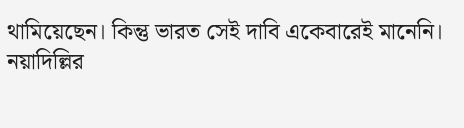থামিয়েছেন। কিন্তু ভারত সেই দাবি একেবারেই মানেনি।
নয়াদিল্লির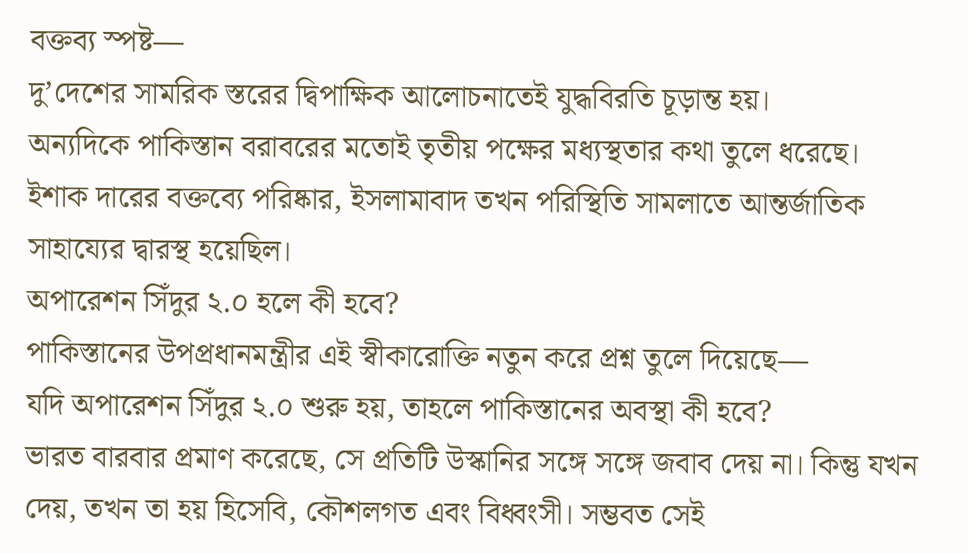বক্তব্য স্পষ্ট—
দু’দেশের সামরিক স্তরের দ্বিপাক্ষিক আলোচনাতেই যুদ্ধবিরতি চূড়ান্ত হয়।
অন্যদিকে পাকিস্তান বরাবরের মতোই তৃতীয় পক্ষের মধ্যস্থতার কথা তুলে ধরেছে। ইশাক দারের বক্তব্যে পরিষ্কার, ইসলামাবাদ তখন পরিস্থিতি সামলাতে আন্তর্জাতিক সাহায্যের দ্বারস্থ হয়েছিল।
অপারেশন সিঁদুর ২.০ হলে কী হবে?
পাকিস্তানের উপপ্রধানমন্ত্রীর এই স্বীকারোক্তি নতুন করে প্রশ্ন তুলে দিয়েছে—
যদি অপারেশন সিঁদুর ২.০ শুরু হয়, তাহলে পাকিস্তানের অবস্থা কী হবে?
ভারত বারবার প্রমাণ করেছে, সে প্রতিটি উস্কানির সঙ্গে সঙ্গে জবাব দেয় না। কিন্তু যখন দেয়, তখন তা হয় হিসেবি, কৌশলগত এবং বিধ্বংসী। সম্ভবত সেই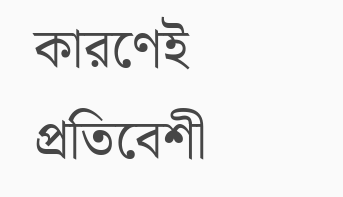কারণেই প্রতিবেশী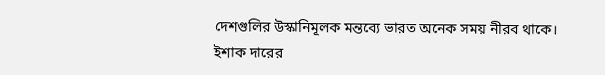দেশগুলির উস্কানিমূলক মন্তব্যে ভারত অনেক সময় নীরব থাকে।
ইশাক দারের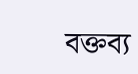বক্তব্য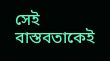সেই বাস্তবতাকেই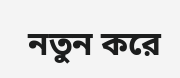নতুন করে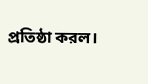প্রতিষ্ঠা করল।